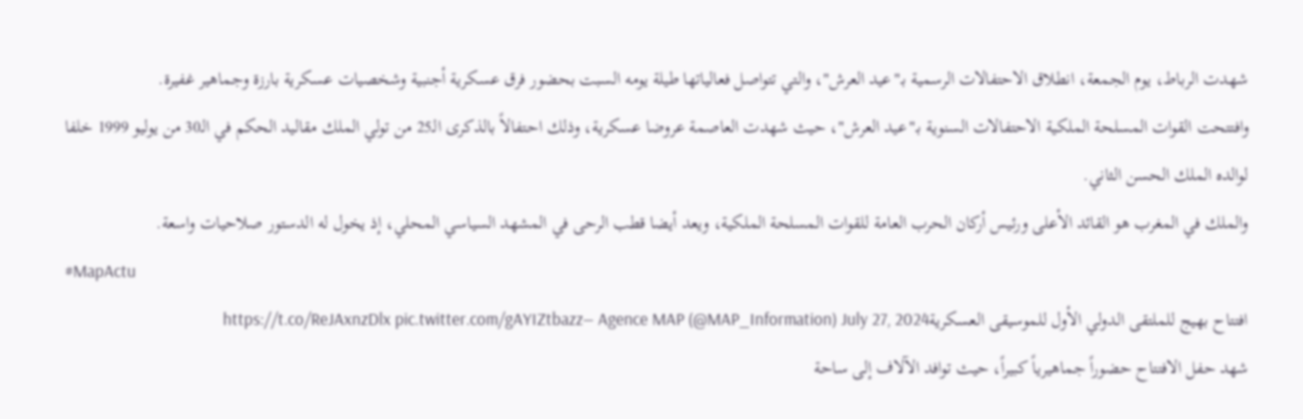شهدت الرباط، يوم الجمعة، انطلاق الاحتفالات الرسمية بـ"عيد العرش"، والتي تتواصل فعالياتها طيلة يومه السبت بحضور فرق عسكرية أجنبية وشخصيات عسكرية بارزة وجماهير غفيرة.
وافتتحت القوات المسلحة الملكية الاحتفالات السنوية بـ"عيد العرش"، حيث شهدت العاصمة عروضا عسكرية، وذلك احتفالاً بالذكرى الـ25 من تولي الملك مقاليد الحكم في الـ30 من يوليو 1999 خلفا لوالده الملك الحسن الثاني.
والملك في المغرب هو القائد الأعلى ورئيس أركان الحرب العامة للقوات المسلحة الملكية، ويعد أيضا قطب الرحى في المشهد السياسي المحلي، إذ يخول له الدستور صلاحيات واسعة.
#MapActu
افتتاح بهيج للملتقى الدولي الأول للموسيقى العسكريةhttps://t.co/ReJAxnzDlx pic.twitter.com/gAYIZtbazz— Agence MAP (@MAP_Information) July 27, 2024
شهد حفل الافتتاح حضوراً جماهيرياً كبيراً، حيث توافد الآلاف إلى ساحة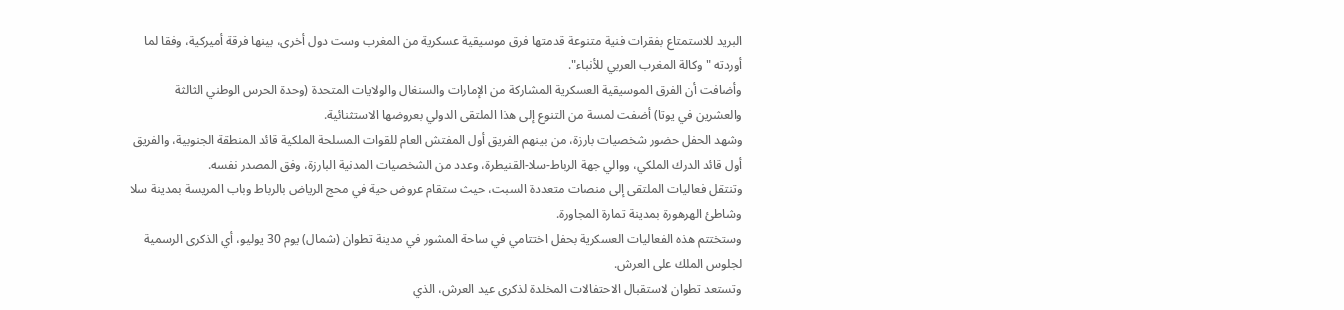البريد للاستمتاع بفقرات فنية متنوعة قدمتها فرق موسيقية عسكرية من المغرب وست دول أخرى، بينها فرقة أميركية، وفقا لما أوردته "وكالة المغرب العربي للأنباء".
وأضافت أن الفرق الموسيقية العسكرية المشاركة من الإمارات والسنغال والولايات المتحدة (وحدة الحرس الوطني الثالثة والعشرين في يوتا) أضفت لمسة من التنوع إلى هذا الملتقى الدولي بعروضها الاستثنائية.
وشهد الحفل حضور شخصيات بارزة، من بينهم الفريق أول المفتش العام للقوات المسلحة الملكية قائد المنطقة الجنوبية، والفريق أول قائد الدرك الملكي، ووالي جهة الرباط-سلا-القنيطرة، وعدد من الشخصيات المدنية البارزة، وفق المصدر نفسه.
وتنتقل فعاليات الملتقى إلى منصات متعددة السبت، حيث ستقام عروض حية في محج الرياض بالرباط وباب المريسة بمدينة سلا وشاطئ الهرهورة بمدينة تمارة المجاورة.
وستختتم هذه الفعاليات العسكرية بحفل اختتامي في ساحة المشور في مدينة تطوان (شمال) يوم 30 يوليو، أي الذكرى الرسمية لجلوس الملك على العرش.
وتستعد تطوان لاستقبال الاحتفالات المخلدة لذكرى عيد العرش، الذي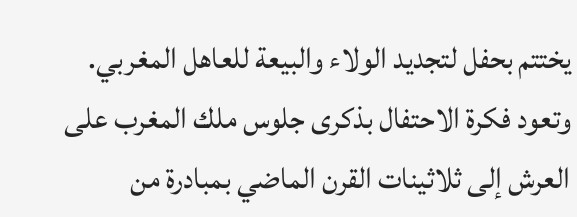يختتم بحفل لتجديد الولاء والبيعة للعاهل المغربي.
وتعود فكرة الاحتفال بذكرى جلوس ملك المغرب على العرش إلى ثلاثينات القرن الماضي بمبادرة من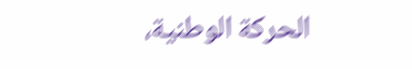الحركة الوطنية،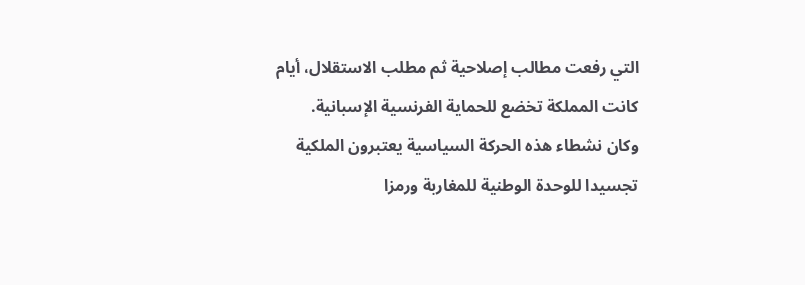التي رفعت مطالب إصلاحية ثم مطلب الاستقلال، أيام كانت المملكة تخضع للحماية الفرنسية الإسبانية.
وكان نشطاء هذه الحركة السياسية يعتبرون الملكية تجسيدا للوحدة الوطنية للمغاربة ورمزا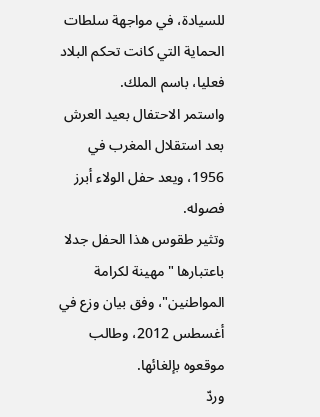للسيادة، في مواجهة سلطات الحماية التي كانت تحكم البلاد فعليا، باسم الملك.
واستمر الاحتفال بعيد العرش بعد استقلال المغرب في 1956، ويعد حفل الولاء أبرز فصوله.
وتثير طقوس هذا الحفل جدلا باعتبارها "مهينة لكرامة المواطنين"، وفق بيان وزع في أغسطس 2012، وطالب موقعوه بإلغائها.
وردّ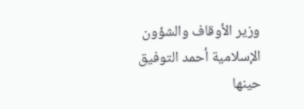وزير الأوقاف والشؤون الإسلامية أحمد التوفيق حينها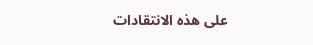على هذه الانتقادات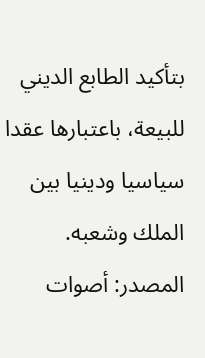بتأكيد الطابع الديني للبيعة، باعتبارها عقدا سياسيا ودينيا بين الملك وشعبه.
المصدر: أصوات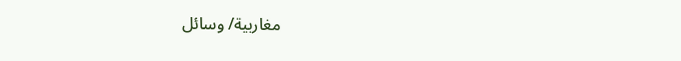مغاربية/ وسائل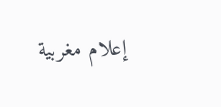إعلام مغربية